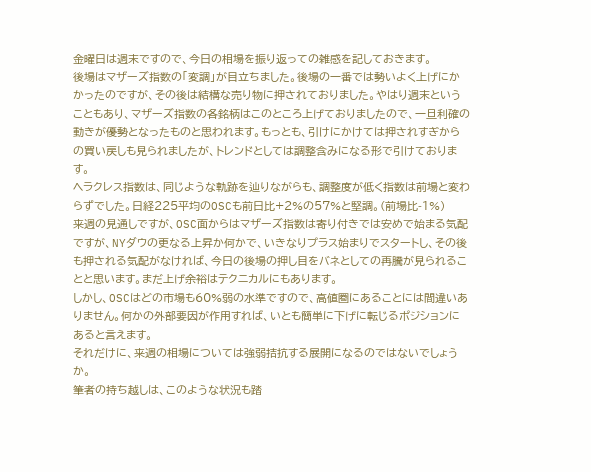金曜日は週末ですので、今日の相場を振り返っての雑感を記しておきます。
後場はマザーズ指数の「変調」が目立ちました。後場の一番では勢いよく上げにかかったのですが、その後は結構な売り物に押されておりました。やはり週末ということもあり、マザーズ指数の各銘柄はこのところ上げておりましたので、一旦利確の動きが優勢となったものと思われます。もっとも、引けにかけては押されすぎからの買い戻しも見られましたが、トレンドとしては調整含みになる形で引けております。
ヘラクレス指数は、同じような軌跡を辿りながらも、調整度が低く指数は前場と変わらずでした。日経225平均のOSCも前日比+2%の57%と堅調。(前場比-1%)
来週の見通しですが、OSC面からはマザーズ指数は寄り付きでは安めで始まる気配ですが、NYダウの更なる上昇か何かで、いきなりプラス始まりでスタートし、その後も押される気配がなければ、今日の後場の押し目をバネとしての再騰が見られることと思います。まだ上げ余裕はテクニカルにもあります。
しかし、OSCはどの市場も60%弱の水準ですので、高値圏にあることには間違いありません。何かの外部要因が作用すれば、いとも簡単に下げに転じるポジションにあると言えます。
それだけに、来週の相場については強弱拮抗する展開になるのではないでしょうか。
筆者の持ち越しは、このような状況も踏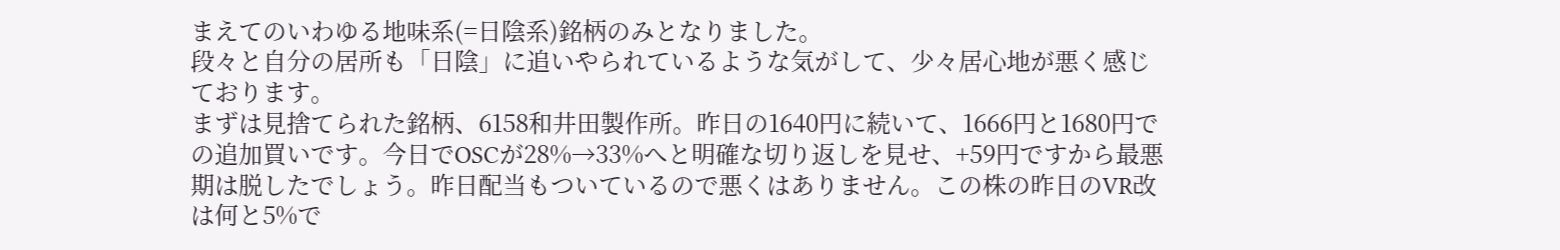まえてのいわゆる地味系(=日陰系)銘柄のみとなりました。
段々と自分の居所も「日陰」に追いやられているような気がして、少々居心地が悪く感じております。
まずは見捨てられた銘柄、6158和井田製作所。昨日の1640円に続いて、1666円と1680円での追加買いです。今日でOSCが28%→33%へと明確な切り返しを見せ、+59円ですから最悪期は脱したでしょう。昨日配当もついているので悪くはありません。この株の昨日のVR改は何と5%で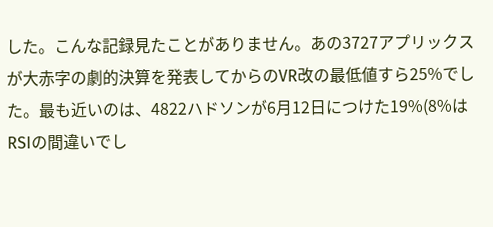した。こんな記録見たことがありません。あの3727アプリックスが大赤字の劇的決算を発表してからのVR改の最低値すら25%でした。最も近いのは、4822ハドソンが6月12日につけた19%(8%はRSIの間違いでし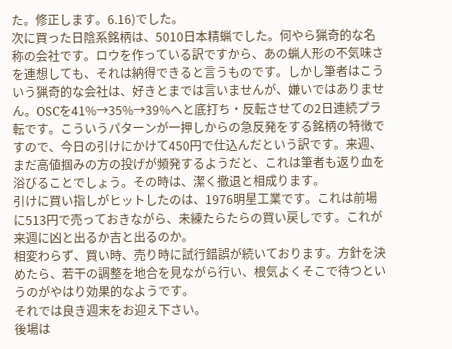た。修正します。6.16)でした。
次に買った日陰系銘柄は、5010日本精蝋でした。何やら猟奇的な名称の会社です。ロウを作っている訳ですから、あの蝋人形の不気味さを連想しても、それは納得できると言うものです。しかし筆者はこういう猟奇的な会社は、好きとまでは言いませんが、嫌いではありません。OSCを41%→35%→39%へと底打ち・反転させての2日連続プラ転です。こういうパターンが一押しからの急反発をする銘柄の特徴ですので、今日の引けにかけて450円で仕込んだという訳です。来週、まだ高値掴みの方の投げが頻発するようだと、これは筆者も返り血を浴びることでしょう。その時は、潔く撤退と相成ります。
引けに買い指しがヒットしたのは、1976明星工業です。これは前場に513円で売っておきながら、未練たらたらの買い戻しです。これが来週に凶と出るか吉と出るのか。
相変わらず、買い時、売り時に試行錯誤が続いております。方針を決めたら、若干の調整を地合を見ながら行い、根気よくそこで待つというのがやはり効果的なようです。
それでは良き週末をお迎え下さい。
後場は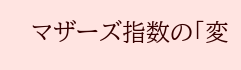マザーズ指数の「変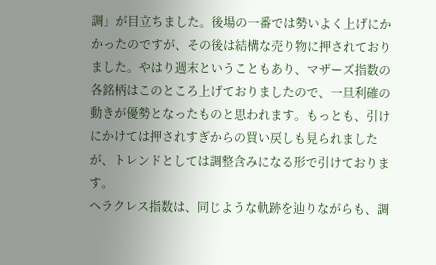調」が目立ちました。後場の一番では勢いよく上げにかかったのですが、その後は結構な売り物に押されておりました。やはり週末ということもあり、マザーズ指数の各銘柄はこのところ上げておりましたので、一旦利確の動きが優勢となったものと思われます。もっとも、引けにかけては押されすぎからの買い戻しも見られましたが、トレンドとしては調整含みになる形で引けております。
ヘラクレス指数は、同じような軌跡を辿りながらも、調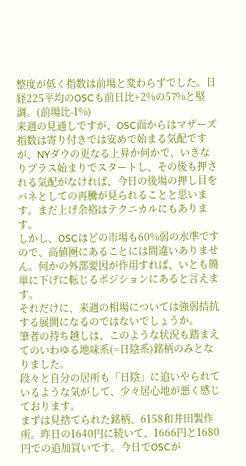整度が低く指数は前場と変わらずでした。日経225平均のOSCも前日比+2%の57%と堅調。(前場比-1%)
来週の見通しですが、OSC面からはマザーズ指数は寄り付きでは安めで始まる気配ですが、NYダウの更なる上昇か何かで、いきなりプラス始まりでスタートし、その後も押される気配がなければ、今日の後場の押し目をバネとしての再騰が見られることと思います。まだ上げ余裕はテクニカルにもあります。
しかし、OSCはどの市場も60%弱の水準ですので、高値圏にあることには間違いありません。何かの外部要因が作用すれば、いとも簡単に下げに転じるポジションにあると言えます。
それだけに、来週の相場については強弱拮抗する展開になるのではないでしょうか。
筆者の持ち越しは、このような状況も踏まえてのいわゆる地味系(=日陰系)銘柄のみとなりました。
段々と自分の居所も「日陰」に追いやられているような気がして、少々居心地が悪く感じております。
まずは見捨てられた銘柄、6158和井田製作所。昨日の1640円に続いて、1666円と1680円での追加買いです。今日でOSCが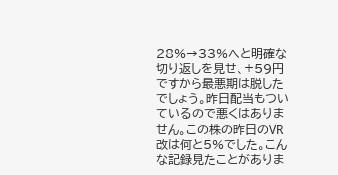28%→33%へと明確な切り返しを見せ、+59円ですから最悪期は脱したでしょう。昨日配当もついているので悪くはありません。この株の昨日のVR改は何と5%でした。こんな記録見たことがありま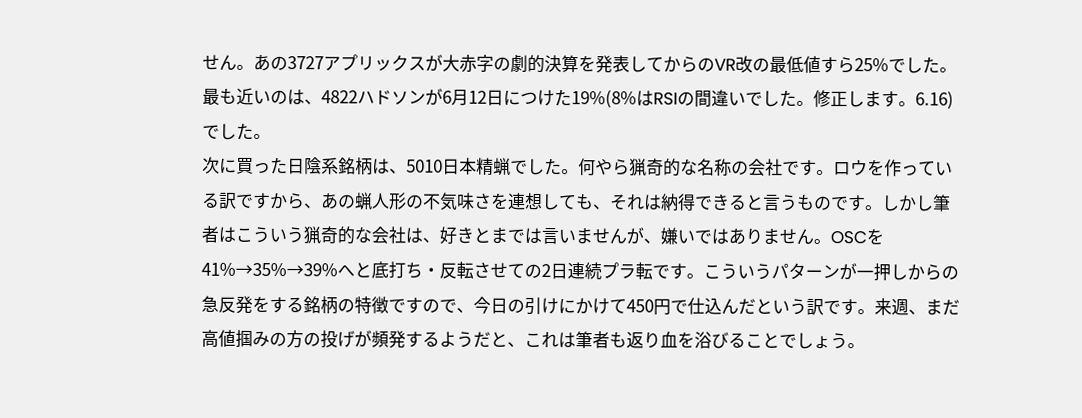せん。あの3727アプリックスが大赤字の劇的決算を発表してからのVR改の最低値すら25%でした。最も近いのは、4822ハドソンが6月12日につけた19%(8%はRSIの間違いでした。修正します。6.16)でした。
次に買った日陰系銘柄は、5010日本精蝋でした。何やら猟奇的な名称の会社です。ロウを作っている訳ですから、あの蝋人形の不気味さを連想しても、それは納得できると言うものです。しかし筆者はこういう猟奇的な会社は、好きとまでは言いませんが、嫌いではありません。OSCを41%→35%→39%へと底打ち・反転させての2日連続プラ転です。こういうパターンが一押しからの急反発をする銘柄の特徴ですので、今日の引けにかけて450円で仕込んだという訳です。来週、まだ高値掴みの方の投げが頻発するようだと、これは筆者も返り血を浴びることでしょう。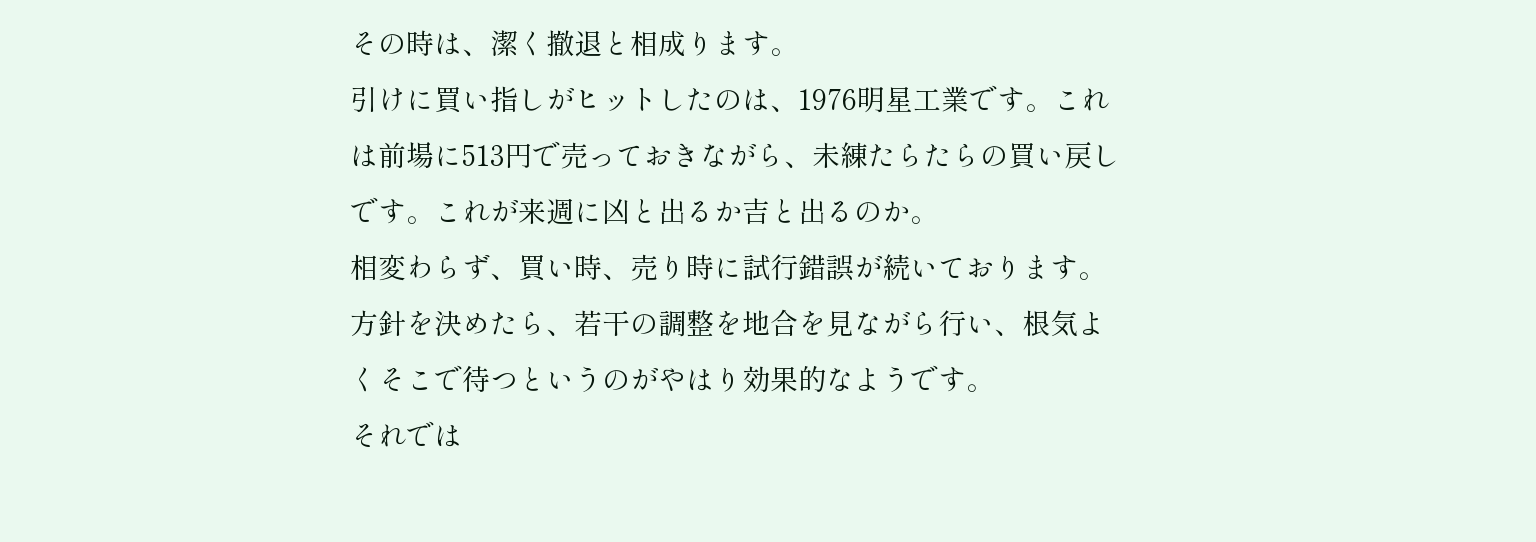その時は、潔く撤退と相成ります。
引けに買い指しがヒットしたのは、1976明星工業です。これは前場に513円で売っておきながら、未練たらたらの買い戻しです。これが来週に凶と出るか吉と出るのか。
相変わらず、買い時、売り時に試行錯誤が続いております。方針を決めたら、若干の調整を地合を見ながら行い、根気よくそこで待つというのがやはり効果的なようです。
それでは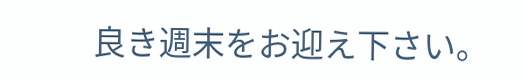良き週末をお迎え下さい。